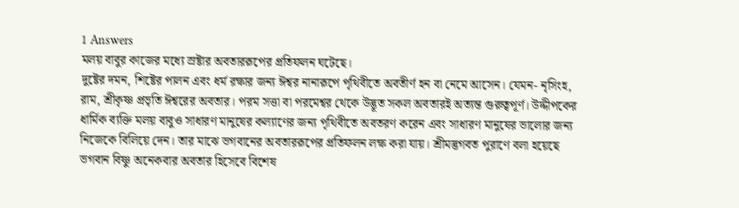1 Answers
মলয় বাবুর কাজের মধ্যে স্রষ্টার অবতাররূপের প্রতিফলন ঘটেছে।
দুষ্টের দমন, শিষ্টের পালন এবং ধর্ম রক্ষার জন্য ঈশ্বর নানারূপে পৃথিবীতে অবতীর্ণ হন বা নেমে আসেন। যেমন- নৃসিংহ, রাম, শ্রীকৃষ্ণ প্রভৃতি ঈশ্বরের অবতার। পরম সত্তা বা পরমেশ্বর থেকে উদ্ভূত সকল অবতারই অত্যন্ত গুরুত্বপূর্ণ। উদ্দীপকের ধার্মিক ব্যক্তি মলয় বাবুও সাধারণ মানুষের কল্যাণের জন্য পৃথিবীতে অবতরণ করেন এবং সাধারণ মানুষের ভালোর জন্য নিজেকে বিলিয়ে দেন। তার মাঝে ভগবানের অবতাররূপের প্রতিফলন লক্ষ করা যায়। শ্রীমদ্ভগবত পুরাণে বলা হয়েছে ভগবান বিষ্ণু অনেকবার অবতার হিসেবে বিশেষ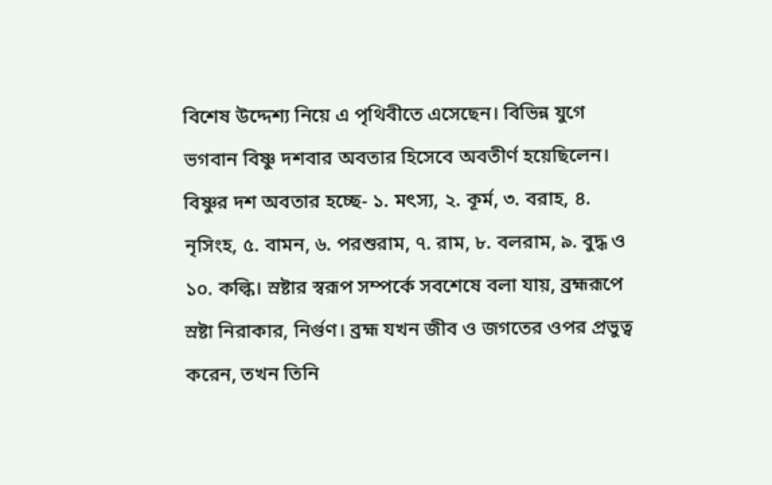বিশেষ উদ্দেশ্য নিয়ে এ পৃথিবীতে এসেছেন। বিভিন্ন যুগে ভগবান বিষ্ণু দশবার অবতার হিসেবে অবতীর্ণ হয়েছিলেন। বিষ্ণুর দশ অবতার হচ্ছে- ১. মৎস্য, ২. কূর্ম, ৩. বরাহ, ৪. নৃসিংহ, ৫. বামন, ৬. পরশুরাম, ৭. রাম, ৮. বলরাম, ৯. বুদ্ধ ও ১০. কল্কি। স্রষ্টার স্বরূপ সম্পর্কে সবশেষে বলা যায়, ব্রহ্মরূপে স্রষ্টা নিরাকার, নির্গুণ। ব্রহ্ম যখন জীব ও জগতের ওপর প্রভুত্ব করেন, তখন তিনি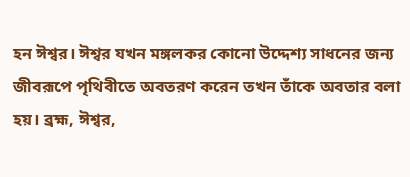হন ঈশ্বর। ঈশ্বর যখন মঙ্গলকর কোনো উদ্দেশ্য সাধনের জন্য জীবরূপে পৃথিবীতে অবতরণ করেন তখন তাঁকে অবতার বলা হয়। ব্রহ্ম, ঈশ্বর,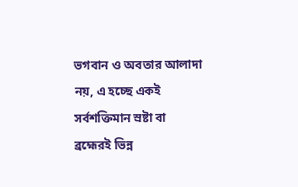ভগবান ও অবতার আলাদা নয়, এ হচ্ছে একই সর্বশক্তিমান স্রষ্টা বা ব্রহ্মেরই ভিন্ন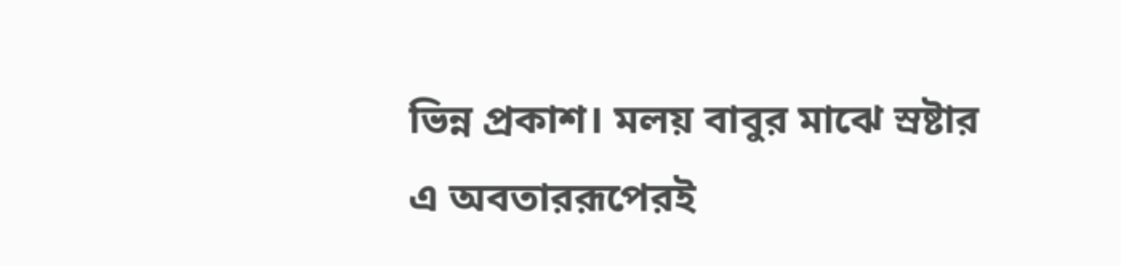ভিন্ন প্রকাশ। মলয় বাবুর মাঝে স্রষ্টার এ অবতাররূপেরই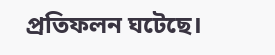প্রতিফলন ঘটেছে।